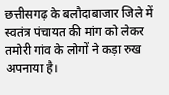छत्तीसगढ़ के बलौदाबाजार जिले में स्वतंत्र पंचायत की मांग को लेकर तमोरी गांव के लोगों ने कड़ा रुख अपनाया है।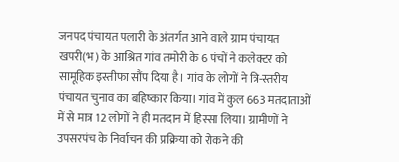जनपद पंचायत पलारी के अंतर्गत आने वाले ग्राम पंचायत खपरी(भ) के आश्रित गांव तमोरी के 6 पंचों ने कलेक्टर को सामूहिक इस्तीफा सौंप दिया है। गांव के लोगों ने त्रि-स्तरीय पंचायत चुनाव का बहिष्कार किया। गांव में कुल 663 मतदाताओं में से मात्र 12 लोगों ने ही मतदान में हिस्सा लिया। ग्रामीणों ने उपसरपंच के निर्वाचन की प्रक्रिया को रोकने की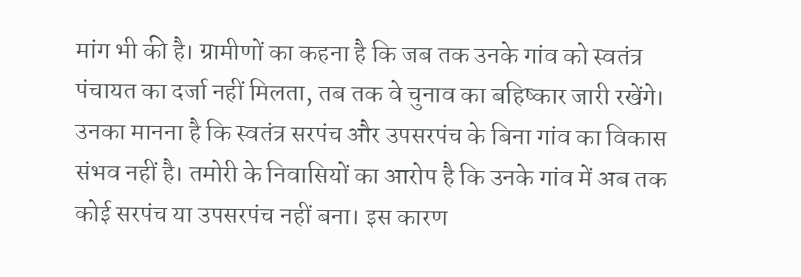मांग भी की है। ग्रामीणों का कहना है कि जब तक उनके गांव को स्वतंत्र पंचायत का दर्जा नहीं मिलता, तब तक वे चुनाव का बहिष्कार जारी रखेंगे। उनका मानना है कि स्वतंत्र सरपंच और उपसरपंच के बिना गांव का विकास संभव नहीं है। तमोरी के निवासियों का आरोप है कि उनके गांव में अब तक कोई सरपंच या उपसरपंच नहीं बना। इस कारण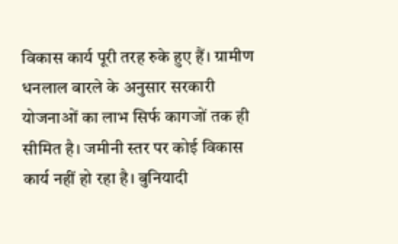विकास कार्य पूरी तरह रुके हुए हैं। ग्रामीण धनलाल बारले के अनुसार सरकारी योजनाओं का लाभ सिर्फ कागजों तक ही सीमित है। जमीनी स्तर पर कोई विकास कार्य नहीं हो रहा है। बुनियादी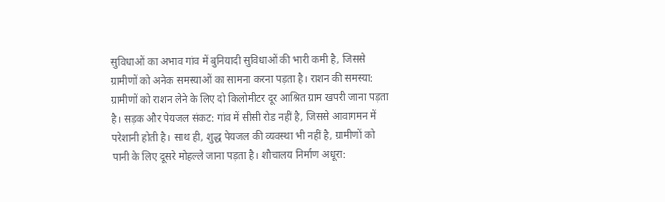सुविधाओं का अभाव गांव में बुनियादी सुविधाओं की भारी कमी है, जिससे ग्रामीणों को अनेक समस्याओं का सामना करना पड़ता है। राशन की समस्या: ग्रामीणों को राशन लेने के लिए दो किलोमीटर दूर आश्रित ग्राम खपरी जाना पड़ता है। सड़क और पेयजल संकट: गांव में सीसी रोड नहीं है, जिससे आवागमन में परेशानी होती है। साथ ही, शुद्ध पेयजल की व्यवस्था भी नहीं है, ग्रामीणों को पानी के लिए दूसरे मोहल्ले जाना पड़ता है। शौचालय निर्माण अधूरा: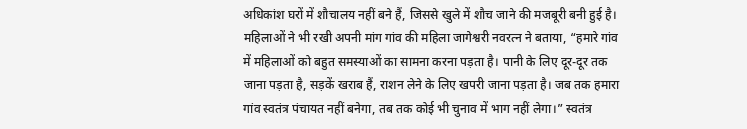अधिकांश घरों में शौचालय नहीं बने हैं, जिससे खुले में शौच जाने की मजबूरी बनी हुई है। महिलाओं ने भी रखी अपनी मांग गांव की महिला जागेश्वरी नवरत्न ने बताया, “हमारे गांव में महिलाओं को बहुत समस्याओं का सामना करना पड़ता है। पानी के लिए दूर-दूर तक जाना पड़ता है, सड़कें खराब हैं, राशन लेने के लिए खपरी जाना पड़ता है। जब तक हमारा गांव स्वतंत्र पंचायत नहीं बनेगा, तब तक कोई भी चुनाव में भाग नहीं लेगा।” स्वतंत्र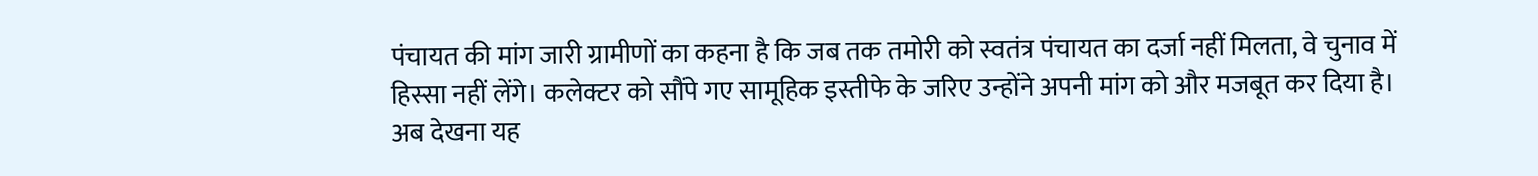पंचायत की मांग जारी ग्रामीणों का कहना है कि जब तक तमोरी को स्वतंत्र पंचायत का दर्जा नहीं मिलता, वे चुनाव में हिस्सा नहीं लेंगे। कलेक्टर को सौंपे गए सामूहिक इस्तीफे के जरिए उन्होंने अपनी मांग को और मजबूत कर दिया है। अब देखना यह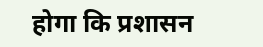होगा कि प्रशासन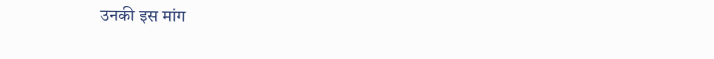उनकी इस मांग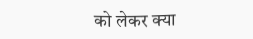को लेकर क्या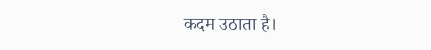कदम उठाता है।